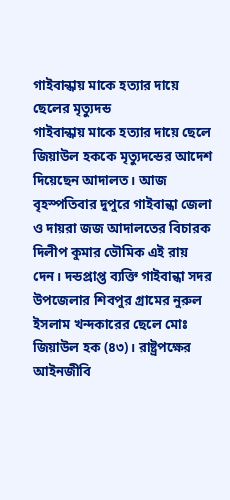গাইবান্ধায় মাকে হত্যার দায়ে ছেলের মৃত্যুদন্ড
গাইবান্ধায় মাকে হত্যার দায়ে ছেলে জিয়াউল হককে মৃত্যুদন্ডের আদেশ দিয়েছেন আদালত। আজ বৃহস্পতিবার দুপুরে গাইবান্ধা জেলা ও দায়রা জজ আদালতের বিচারক দিলীপ কুমার ভৌমিক এই রায় দেন। দন্ডপ্রাপ্ত ব্যক্তি গাইবান্ধা সদর উপজেলার শিবপুর গ্রামের নুরুল ইসলাম খন্দকারের ছেলে মোঃ জিয়াউল হক (৪৩)। রাষ্ট্রপক্ষের আইনজীবি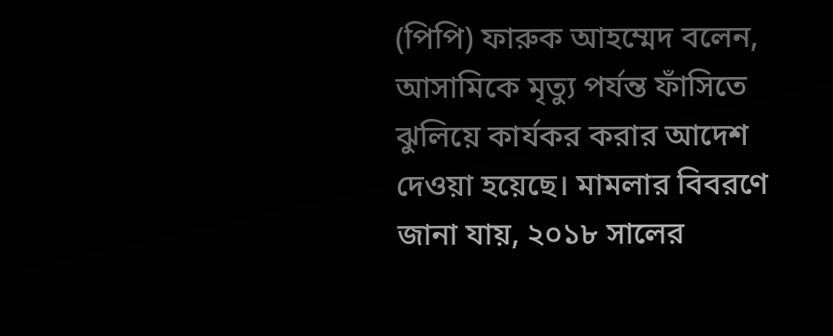(পিপি) ফারুক আহম্মেদ বলেন, আসামিকে মৃত্যু পর্যন্ত ফাঁসিতে ঝুলিয়ে কার্যকর করার আদেশ দেওয়া হয়েছে। মামলার বিবরণে জানা যায়, ২০১৮ সালের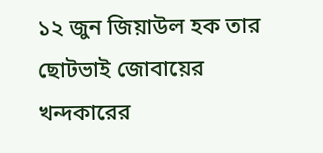১২ জুন জিয়াউল হক তার ছোটভাই জোবায়ের খন্দকারের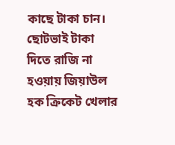কাছে টাকা চান। ছোটভাই টাকা দিতে রাজি না হওয়ায় জিয়াউল হক ক্রিকেট খেলার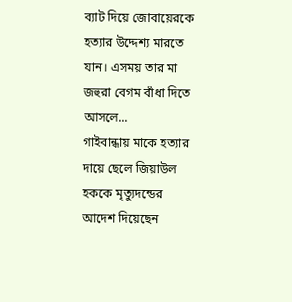ব্যাট দিয়ে জোবায়েরকে হত্যার উদ্দেশ্য মারতে যান। এসময় তার মা জহুরা বেগম বাঁধা দিতে আসলে...
গাইবান্ধায় মাকে হত্যার দায়ে ছেলে জিয়াউল হককে মৃত্যুদন্ডের আদেশ দিয়েছেন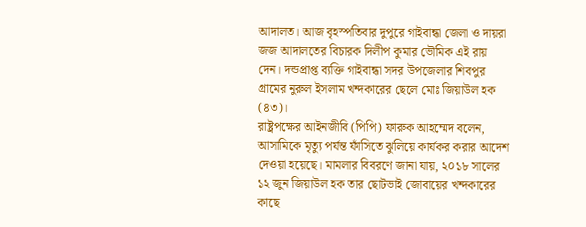আদালত। আজ বৃহস্পতিবার দুপুরে গাইবান্ধা জেলা ও দায়রা জজ আদালতের বিচারক দিলীপ কুমার ভৌমিক এই রায় দেন। দন্ডপ্রাপ্ত ব্যক্তি গাইবান্ধা সদর উপজেলার শিবপুর গ্রামের নুরুল ইসলাম খন্দকারের ছেলে মোঃ জিয়াউল হক (৪৩)।
রাষ্ট্রপক্ষের আইনজীবি (পিপি) ফারুক আহম্মেদ বলেন, আসামিকে মৃত্যু পর্যন্ত ফাঁসিতে ঝুলিয়ে কার্যকর করার আদেশ দেওয়া হয়েছে। মামলার বিবরণে জানা যায়, ২০১৮ সালের ১২ জুন জিয়াউল হক তার ছোটভাই জোবায়ের খন্দকারের কাছে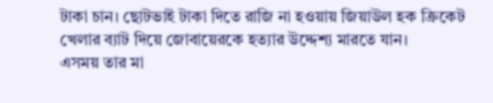টাকা চান। ছোটভাই টাকা দিতে রাজি না হওয়ায় জিয়াউল হক ক্রিকেট খেলার ব্যাট দিয়ে জোবায়েরকে হত্যার উদ্দেশ্য মারতে যান।
এসময় তার মা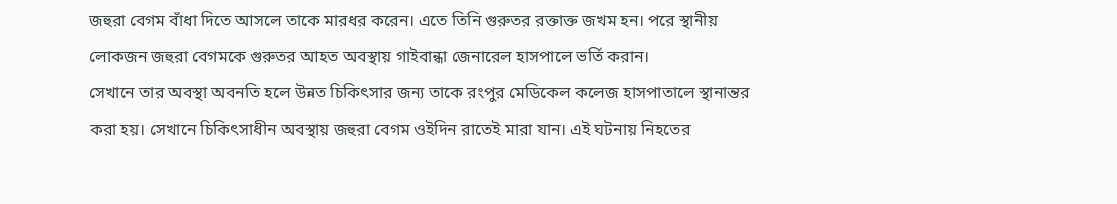জহুরা বেগম বাঁধা দিতে আসলে তাকে মারধর করেন। এতে তিনি গুরুতর রক্তাক্ত জখম হন। পরে স্থানীয় লোকজন জহুরা বেগমকে গুরুতর আহত অবস্থায় গাইবান্ধা জেনারেল হাসপালে ভর্তি করান।
সেখানে তার অবস্থা অবনতি হলে উন্নত চিকিৎসার জন্য তাকে রংপুর মেডিকেল কলেজ হাসপাতালে স্থানান্তর করা হয়। সেখানে চিকিৎসাধীন অবস্থায় জহুরা বেগম ওইদিন রাতেই মারা যান। এই ঘটনায় নিহতের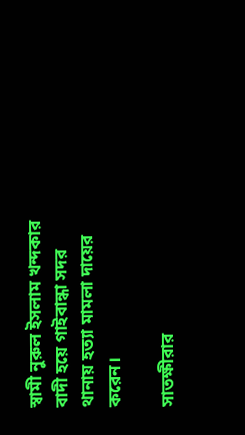স্বামী নুরুল ইসলাম খন্দকার বাদী হয়ে গাইবান্ধা সদর থানায় হত্যা মামলা দায়ের করেন।

সাতক্ষীরার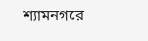শ্যামনগরে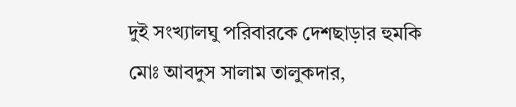দুই সংখ্যালঘু পরিবারকে দেশছাড়ার হুমকি
মোঃ আবদুস সালাম তালুকদার,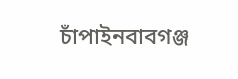চাঁপাইনবাবগঞ্জ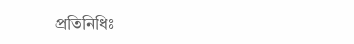প্রতিনিধিঃ